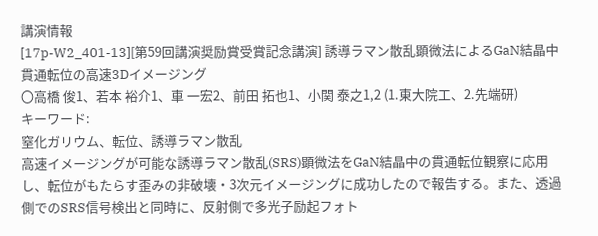講演情報
[17p-W2_401-13][第59回講演奨励賞受賞記念講演] 誘導ラマン散乱顕微法によるGaN結晶中貫通転位の高速3Dイメージング
〇高橋 俊1、若本 裕介1、車 一宏2、前田 拓也1、小関 泰之1,2 (1.東大院工、2.先端研)
キーワード:
窒化ガリウム、転位、誘導ラマン散乱
高速イメージングが可能な誘導ラマン散乱(SRS)顕微法をGaN結晶中の貫通転位観察に応用し、転位がもたらす歪みの非破壊・3次元イメージングに成功したので報告する。また、透過側でのSRS信号検出と同時に、反射側で多光子励起フォト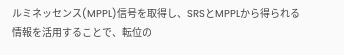ルミネッセンス(MPPL)信号を取得し、SRSとMPPLから得られる情報を活用することで、転位の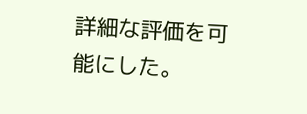詳細な評価を可能にした。